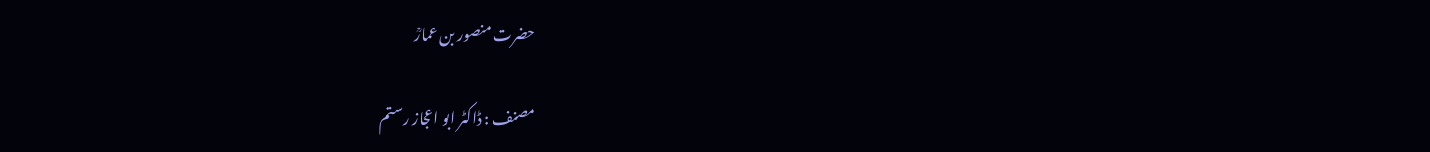حضرت منصور بن عمارؒ

مصنف : ڈاکٹر ابو اعجاز رستم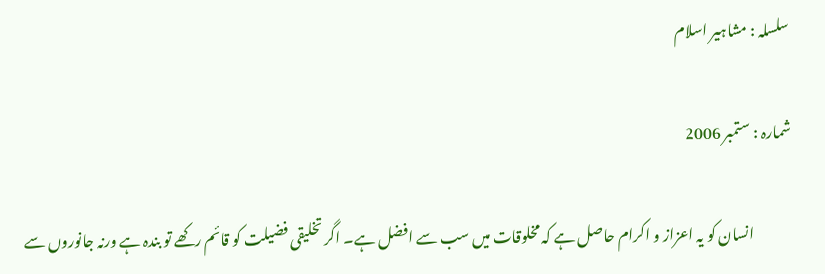سلسلہ : مشاہیر اسلام

شمارہ : ستمبر 2006

             انسان کو یہ اعزاز و اکرام حاصل ہے کہ مخلوقات میں سب سے افضل ہے۔ اگر تخلیقی فضیلت کو قائم رکھے تو بندہ ہے ورنہ جانوروں سے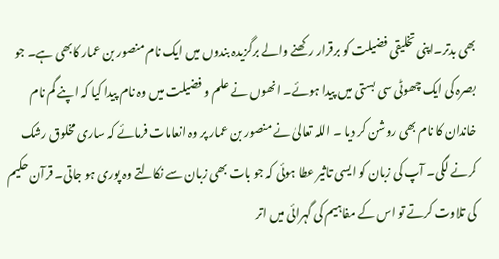بھی بدتر۔اپنی تخلیقی فضیلت کو برقرار رکھنے والے برگزیدہ بندوں میں ایک نام منصور بن عمار کابھی ہے۔ جو بصرہ کی ایک چھوٹی سی بستی میں پیدا ہوئے۔ انھوں نے علم و فضیلت میں وہ نام پیدا کیا کہ اپنے گم نام خاندان کا نام بھی روشن کر دیا ۔ اللہ تعالیٰ نے منصور بن عمار پر وہ انعامات فرمائے کہ ساری مخلوق رشک کرنے لگی۔ آپ کی زبان کو ایسی تاثیر عطا ہوئی کہ جو بات بھی زبان سے نکالتے وہ پوری ہو جاتی۔ قرآن حکیم کی تلاوت کرتے تو اس کے مفاہیم کی گہرائی میں اتر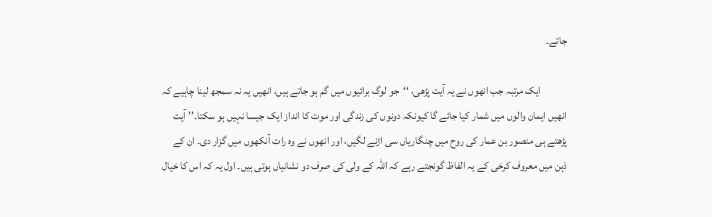جاتے۔

            ایک مرتبہ جب انھوں نے یہ آیت پڑھی، ‘‘جو لوگ برائیوں میں گم ہو جاتے ہیں، انھیں یہ نہ سمجھ لینا چاہیے کہ انھیں ایمان والوں میں شمار کیا جائے گا کیونکہ دونوں کی زندگی اور موت کا انداز ایک جیسا نہیں ہو سکتا۔’’ آیت پڑھتے ہی منصور بن عمار کی روح میں چنگاریاں سی اڑنے لگیں، اور انھوں نے وہ رات آنکھوں میں گزار دی۔ ان کے ذہن میں معروف کرخی کے یہ الفاظ گونجتے رہے کہ اللہ کے ولی کی صرف دو نشانیاں ہوتی ہیں۔ اول یہ کہ اس کا خیال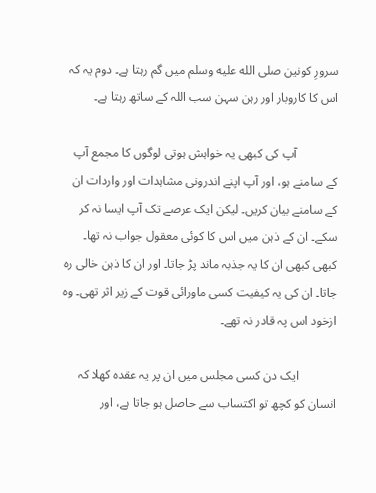سرورِ کونین صلى الله عليه وسلم میں گم رہتا ہے۔ دوم یہ کہ اس کا کاروبار اور رہن سہن سب اللہ کے ساتھ رہتا ہے۔

             آپ کی کبھی یہ خواہش ہوتی لوگوں کا مجمع آپ کے سامنے ہو، اور آپ اپنے اندرونی مشاہدات اور واردات ان کے سامنے بیان کریں۔ لیکن ایک عرصے تک آپ ایسا نہ کر سکے۔ ان کے ذہن میں اس کا کوئی معقول جواب نہ تھا۔ کبھی کبھی ان کا یہ جذبہ ماند پڑ جاتا۔ اور ان کا ذہن خالی رہ جاتا۔ ان کی یہ کیفیت کسی ماورائی قوت کے زیر اثر تھی۔ وہ ازخود اس پہ قادر نہ تھے۔

            ایک دن کسی مجلس میں ان پر یہ عقدہ کھلا کہ انسان کو کچھ تو اکتساب سے حاصل ہو جاتا ہے، اور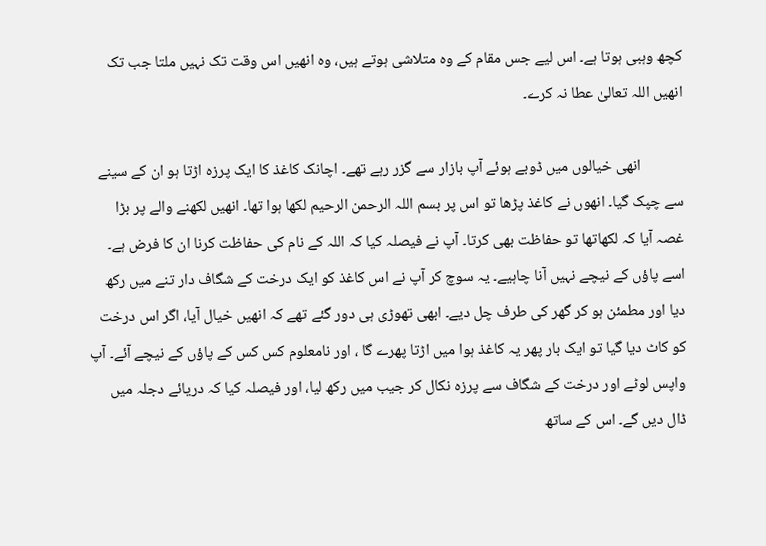کچھ وہبی ہوتا ہے۔ اس لیے جس مقام کے وہ متلاشی ہوتے ہیں، وہ انھیں اس وقت تک نہیں ملتا جب تک انھیں اللہ تعالیٰ عطا نہ کرے۔

            انھی خیالوں میں ڈوبے ہوئے آپ بازار سے گزر رہے تھے۔ اچانک کاغذ کا ایک پرزہ اڑتا ہو ان کے سینے سے چپک گیا۔ انھوں نے کاغذ پڑھا تو اس پر بسم اللہ الرحمن الرحیم لکھا ہوا تھا۔ انھیں لکھنے والے پر بڑا غصہ آیا کہ لکھاتھا تو حفاظت بھی کرتا۔ آپ نے فیصلہ کیا کہ اللہ کے نام کی حفاظت کرنا ان کا فرض ہے۔ اسے پاؤں کے نیچے نہیں آنا چاہیے۔ یہ سوچ کر آپ نے اس کاغذ کو ایک درخت کے شگاف دار تنے میں رکھ دیا اور مطمئن ہو کر گھر کی طرف چل دیے۔ ابھی تھوڑی ہی دور گئے تھے کہ انھیں خیال آیا، اگر اس درخت کو کاٹ دیا گیا تو ایک بار پھر یہ کاغذ ہوا میں اڑتا پھرے گا ، اور نامعلوم کس کس کے پاؤں کے نیچے آئے۔ آپ واپس لوٹے اور درخت کے شگاف سے پرزہ نکال کر جیب میں رکھ لیا، اور فیصلہ کیا کہ دریائے دجلہ میں ڈال دیں گے۔ اس کے ساتھ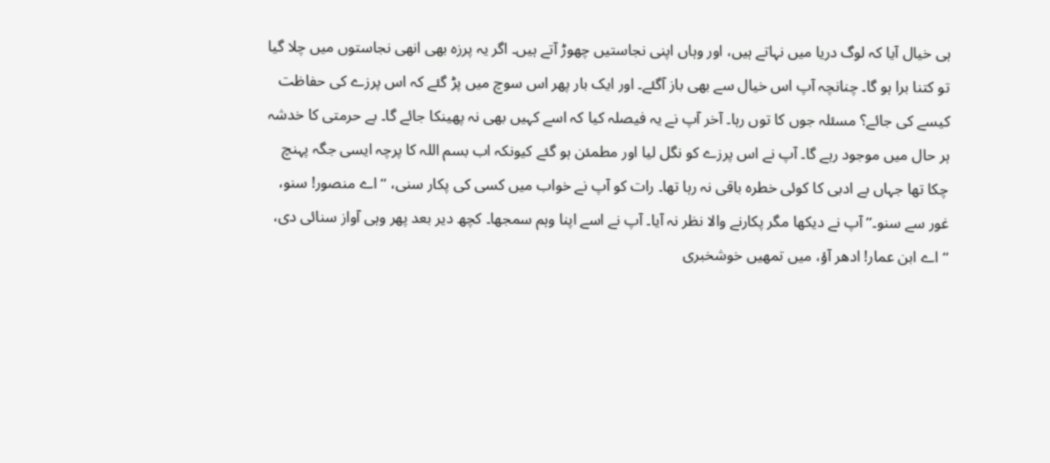ہی خیال آیا کہ لوگ دریا میں نہاتے ہیں، اور وہاں اپنی نجاستیں چھوڑ آتے ہیں۔ اگر یہ پرزہ بھی انھی نجاستوں میں چلا گیا تو کتنا برا ہو گا۔ چنانچہ آپ اس خیال سے بھی باز آگئے۔ اور ایک بار پھر اس سوچ میں پڑ گئے کہ اس پرزے کی حفاظت کیسے کی جائے؟ مسئلہ جوں کا توں رہا۔ آخر آپ نے یہ فیصلہ کیا کہ اسے کہیں بھی نہ پھینکا جائے گا۔ بے حرمتی کا خدشہ ہر حال میں موجود رہے گا۔ آپ نے اس پرزے کو نگل لیا اور مطمئن ہو گئے کیونکہ اب بسم اللہ کا پرچہ ایسی جگہ پہنچ چکا تھا جہاں بے ادبی کا کوئی خطرہ باقی نہ رہا تھا۔ رات کو آپ نے خواب میں کسی کی پکار سنی، ‘‘اے منصور! سنو، غور سے سنو۔’’ آپ نے دیکھا مگر پکارنے والا نظر نہ آیا۔ آپ نے اسے اپنا وہم سمجھا۔ کچھ دیر بعد پھر وہی آواز سنائی دی، ‘‘اے ابن عمار! ادھر آؤ، میں تمھیں خوشخبری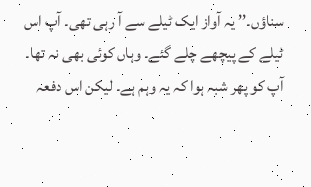سناؤں۔’’ یہ آواز ایک ٹیلے سے آ رہی تھی۔ آپ اس ٹیلے کے پیچھے چلے گئے۔ وہاں کوئی بھی نہ تھا۔ آپ کو پھر شبہ ہوا کہ یہ وہم ہے۔ لیکن اس دفعہ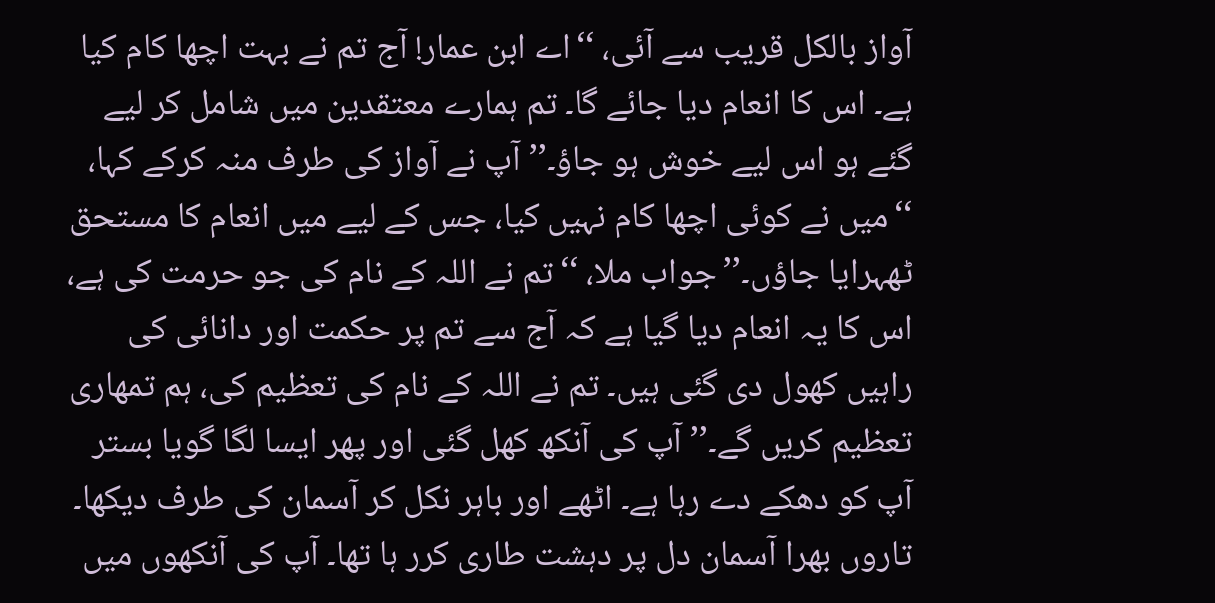آواز بالکل قریب سے آئی، ‘‘اے ابن عمار! آج تم نے بہت اچھا کام کیا ہے۔ اس کا انعام دیا جائے گا۔ تم ہمارے معتقدین میں شامل کر لیے گئے ہو اس لیے خوش ہو جاؤ۔’’ آپ نے آواز کی طرف منہ کرکے کہا، ‘‘میں نے کوئی اچھا کام نہیں کیا، جس کے لیے میں انعام کا مستحق ٹھہرایا جاؤں۔’’جواب ملا، ‘‘تم نے اللہ کے نام کی جو حرمت کی ہے، اس کا یہ انعام دیا گیا ہے کہ آج سے تم پر حکمت اور دانائی کی راہیں کھول دی گئی ہیں۔ تم نے اللہ کے نام کی تعظیم کی، ہم تمھاری تعظیم کریں گے۔’’ آپ کی آنکھ کھل گئی اور پھر ایسا لگا گویا بستر آپ کو دھکے دے رہا ہے۔ اٹھے اور باہر نکل کر آسمان کی طرف دیکھا۔ تاروں بھرا آسمان دل پر دہشت طاری کرر ہا تھا۔ آپ کی آنکھوں میں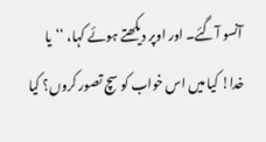آنسو آگئے۔ اور اوپر دیکھتے ہوئے کہا، ‘‘یا خدا! کیا میں اس خواب کو سچ تصور کروں؟ کیا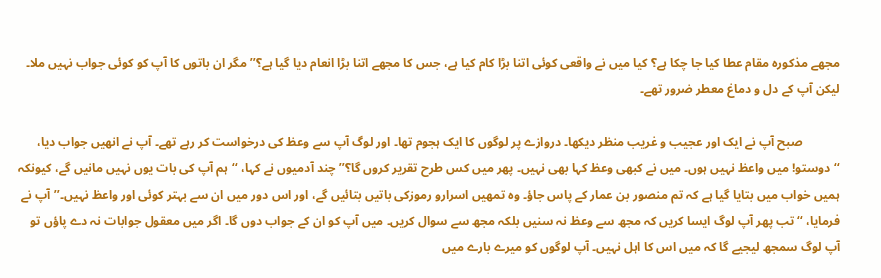مجھے مذکورہ مقام عطا کیا جا چکا ہے؟ کیا میں نے واقعی کوئی اتنا بڑا کام کیا ہے، جس کا مجھے اتنا بڑا انعام دیا گیا ہے؟’’ مگر ان باتوں کا آپ کو کوئی جواب نہیں ملا۔ لیکن آپ کے دل و دماغ معطر ضرور تھے۔

            صبح آپ نے ایک اور عجیب و غریب منظر دیکھا۔ دروازے پر لوگوں کا ایک ہجوم تھا۔ اور لوگ آپ سے وعظ کی درخواست کر رہے تھے۔ آپ نے انھیں جواب دیا، ‘‘دوستو! میں واعظ نہیں ہوں۔ میں نے کبھی وعظ کہا بھی نہیں۔ پھر میں کس طرح تقریر کروں گا؟’’چند آدمیوں نے کہا، ‘‘ہم آپ کی بات یوں نہیں مانیں گے، کیونکہ ہمیں خواب میں بتایا گیا ہے کہ تم منصور بن عمار کے پاس جاؤ۔ وہ تمھیں اسرارو رموزکی باتیں بتائیں گے، اور اس دور میں ان سے بہتر کوئی اور واعظ نہیں۔’’آپ نے فرمایا، ‘‘تب پھر آپ لوگ ایسا کریں کہ مجھ سے وعظ نہ سنیں بلکہ مجھ سے سوال کریں۔ میں آپ کو ان کے جواب دوں گا۔ اگر میں معقول جوابات نہ دے پاؤں تو آپ لوگ سمجھ لیجیے گا کہ میں اس کا اہل نہیں۔ آپ لوگوں کو میرے بارے میں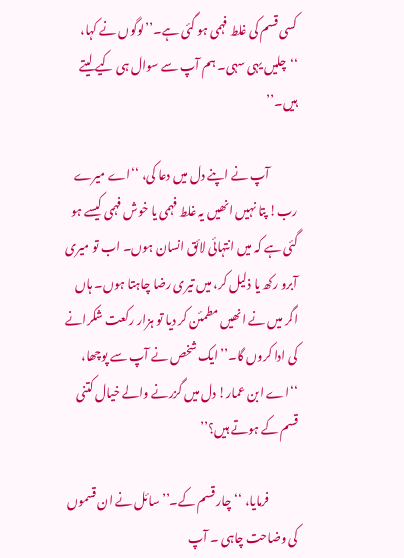کسی قسم کی غلط فہمی ہو گئی ہے۔’’لوگوں نے کہا، ‘‘چلیں یہی سہی۔ ہم آپ سے سوال ہی کیے لیتے ہیں۔’’

            آپ نے اپنے دل میں دعا کی، ‘‘اے میرے رب! پتا نہیں انھیں یہ غلط فہمی یا خوش فہمی کیسے ہو گئی ہے کہ میں انتہائی لائق انسان ہوں۔ اب تو میری آبرو رکھ یا ذلیل کر، میں تیری رضا چاہتا ہوں۔ ہاں اگر میں نے انھیں مطمئن کر دیا تو ہزار رکعت شکرانے کی ادا کروں گا۔’’ایک شخص نے آپ سے پوچھا، ‘‘اے ابن عمار! دل میں گزرنے والے خیال کتنی قسم کے ہوتے ہیں؟’’

            فرمایا، ‘‘چار قسم کے۔’’سائل نے ان قسموں کی وضاحت چاہی ۔ آپ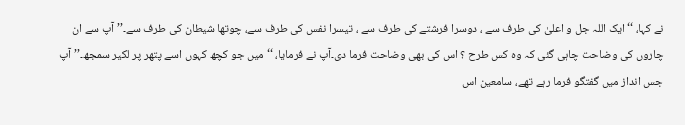نے کہا، ‘‘ایک اللہ جل و اعلیٰ کی طرف سے ، دوسرا فرشتے کی طرف سے ، تیسرا نفس کی طرف سے، چوتھا شیطان کی طرف سے۔’’آپ سے ان چاروں کی وضاحت چاہی گئی کہ وہ کس طرح ؟ اس کی بھی وضاحت فرما دی۔آپ نے فرمایا، ‘‘میں جو کچھ کہوں اسے پتھر پر لکیر سمجھ۔’’آپ جس انداز میں گفتگو فرما رہے تھے، سامعین اس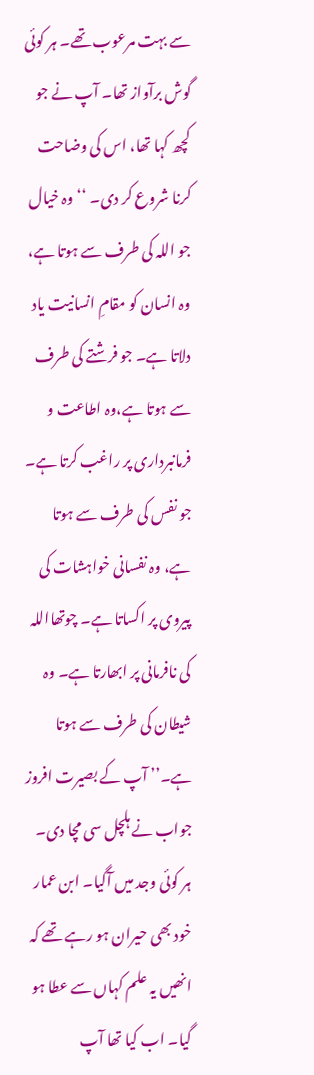سے بہت مرعوب تھے۔ ہر کوئی گوش برآواز تھا۔ آپ نے جو کچھ کہا تھا، اس کی وضاحت کرنا شروع کر دی۔ ‘‘وہ خیال جو اللہ کی طرف سے ہوتا ہے، وہ انسان کو مقامِ انسانیت یاد دلاتا ہے۔ جو فرشتے کی طرف سے ہوتا ہے،وہ اطاعت و فرمانبرداری پر راغب کرتا ہے۔ جو نفس کی طرف سے ہوتا ہے، وہ نفسانی خواہشات کی پیروی پر اکساتا ہے۔ چوتھااللہ کی نافرمانی پر ابھارتا ہے۔ وہ شیطان کی طرف سے ہوتا ہے۔’’ آپ کے بصیرت افروز جواب نے ہلچل سی مچا دی۔ ہر کوئی وجد میں آگیا۔ ابن عمار خود بھی حیران ہو رہے تھے کہ انھیں یہ علم کہاں سے عطا ہو گیا۔ اب کیا تھا آپ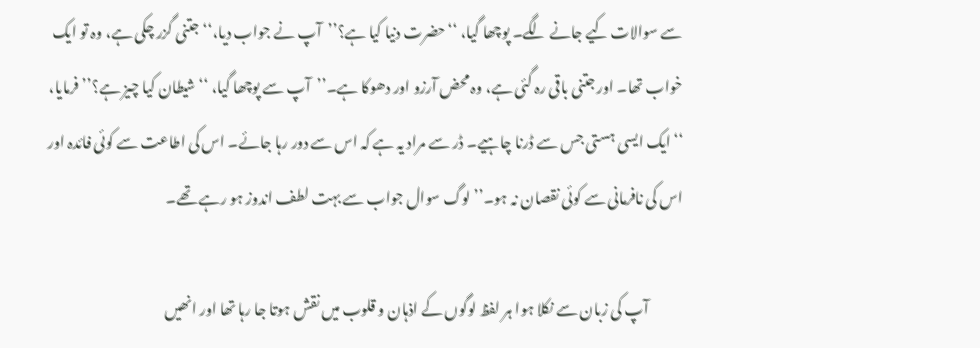سے سوالات کیے جانے لگے۔ پوچھا گیا، ‘‘حضرت دنیا کیا ہے؟’’آپ نے جواب دیا،‘‘ جتنی گزر چکی ہے، وہ تو ایک خواب تھا۔ اور جتنی باقی رہ گئی ہے، وہ محض آرزو اور دھوکا ہے۔’’آپ سے پوچھا گیا، ‘‘شیطان کیا چیز ہے؟’’فرمایا، ‘‘ایک ایسی ہستی جس سے ڈرنا چاہیے۔ ڈر سے مراد یہ ہے کہ اس سے دور رہا جائے۔ اس کی اطاعت سے کوئی فائدہ اور اس کی نافرمانی سے کوئی نقصان نہ ہو۔’’ لوگ سوال جواب سے بہت لطف اندوز ہو رہے تھے۔

            آپ کی زبان سے نکلا ہوا ہر لفظ لوگوں کے اذہان و قلوب میں نقش ہوتا جا رہا تھا اور انھیں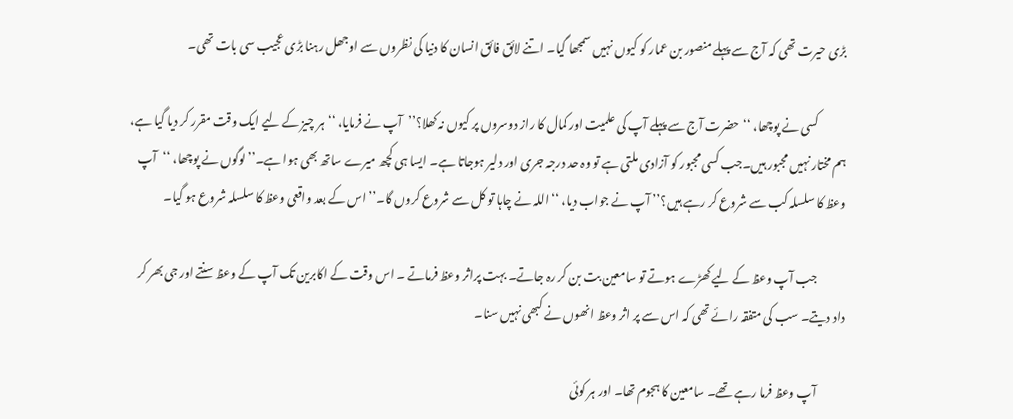بڑی حیرت تھی کہ آج سے پہلے منصور بن عمار کو کیوں نہیں سمجھا گیا۔ اتنے لائق فائق انسان کا دنیا کی نظروں سے اوجھل رہنا بڑی عجیب سی بات تھی۔

            کسی نے پوچھا، ‘‘حضرت آج سے پہلے آپ کی علمیت اور کمال کا راز دوسروں پر کیوں نہ کھلا؟’’آپ نے فرمایا، ‘‘ہر چیز کے لیے ایک وقت مقرر کر دیا گیا ہے، ہم مختار نہیں مجبور ہیں۔جب کسی مجبور کو آزادی ملتی ہے تو وہ حد درجہ جری اور دلیر ہوجاتا ہے۔ ایسا ہی کچھ میرے ساتھ بھی ہوا ہے۔’’لوگوں نے پوچھا، ‘‘آپ وعظ کا سلسلہ کب سے شروع کر رہے ہیں؟’’ آپ نے جواب دیا، ‘‘اللہ نے چاہا تو کل سے شروع کروں گا۔’’ اس کے بعد واقعی وعظ کا سلسلہ شروع ہو گیا۔

            جب آپ وعظ کے لیے کھڑے ہوتے تو سامعین بت بن کر رہ جاتے۔ بہت پراثر وعظ فرماتے ۔ اس وقت کے اکابرین تک آپ کے وعظ سنتے اور جی بھر کر داد دیتے۔ سب کی متفقہ رائے تھی کہ اس سے پر اثر وعظ انھوں نے کبھی نہیں سنا۔

            آپ وعظ فرما رہے تھے۔ سامعین کا ہجوم تھا۔ اور ہر کوئی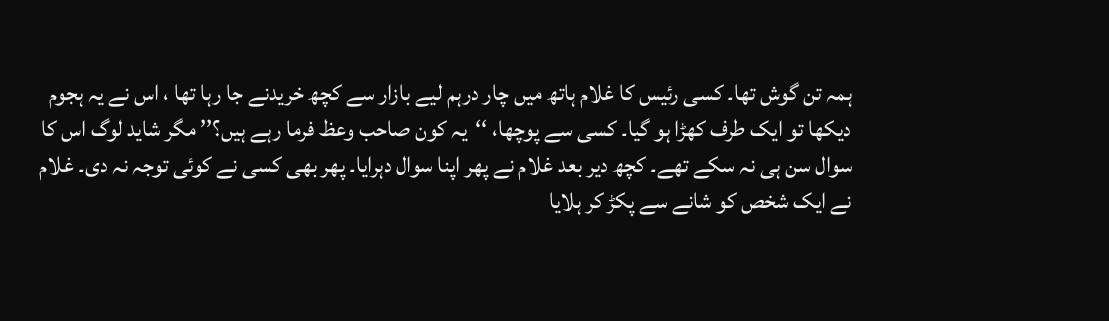ہمہ تن گوش تھا۔ کسی رئیس کا غلام ہاتھ میں چار درہم لیے بازار سے کچھ خریدنے جا رہا تھا ، اس نے یہ ہجوم دیکھا تو ایک طرف کھڑا ہو گیا۔ کسی سے پوچھا، ‘‘یہ کون صاحب وعظ فرما رہے ہیں؟’’ مگر شاید لوگ اس کا سوال سن ہی نہ سکے تھے۔ کچھ دیر بعد غلام نے پھر اپنا سوال دہرایا۔ پھر بھی کسی نے کوئی توجہ نہ دی۔ غلام نے ایک شخص کو شانے سے پکڑ کر ہلایا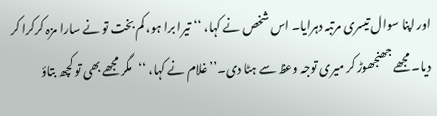اور اپنا سوال تیسری مرتبہ دہرایا۔ اس شخص نے کہا، ‘‘تیرا برا ہو، کم بخت تو نے سارا مزہ کرکرا کر دیا۔ مجھے جھنجھوڑ کر میری توجہ وعظ سے ہٹا دی۔’’غلام نے کہا، ‘‘مگر مجھے بھی تو کچھ بتاؤ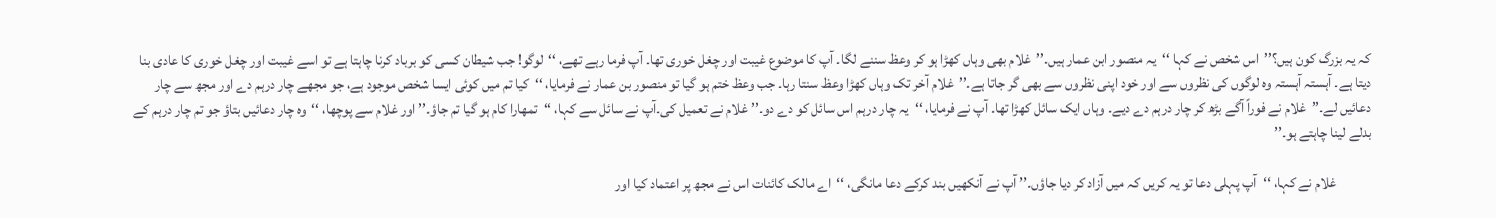کہ یہ بزرگ کون ہیں؟’’اس شخص نے کہا ‘‘یہ منصور ابن عمار ہیں۔’’غلام بھی وہاں کھڑا ہو کر وعظ سننے لگا۔ آپ کا موضوع غیبت اور چغل خوری تھا۔ آپ فرما رہے تھے، ‘‘لوگو! جب شیطان کسی کو برباد کرنا چاہتا ہے تو اسے غیبت اور چغل خوری کا عادی بنا دیتا ہے۔ آہستہ آہستہ وہ لوگوں کی نظروں سے اور خود اپنی نظروں سے بھی گر جاتا ہے۔’’غلام آخر تک وہاں کھڑا وعظ سنتا رہا۔ جب وعظ ختم ہو گیا تو منصور بن عمار نے فرمایا، ‘‘کیا تم میں کوئی ایسا شخص موجود ہے، جو مجھے چار درہم دے اور مجھ سے چار دعائیں لے۔’’غلام نے فوراً آگے بڑھ کر چار درہم دے دیے۔ وہاں ایک سائل کھڑا تھا۔ آپ نے فرمایا، ‘‘یہ چار درہم اس سائل کو دے دو۔’’ غلام نے تعمیل کی۔آپ نے سائل سے کہا، ‘‘تمھارا کام ہو گیا تم جاؤ۔’’ اور غلام سے پوچھا، ‘‘وہ چار دعائیں بتاؤ جو تم چار درہم کے بدلے لینا چاہتے ہو۔’’

            غلام نے کہا، ‘‘آپ پہلی دعا تو یہ کریں کہ میں آزاد کر دیا جاؤں۔’’ آپ نے آنکھیں بند کرکے دعا مانگی، ‘‘اے مالک کائنات اس نے مجھ پر اعتماد کیا اور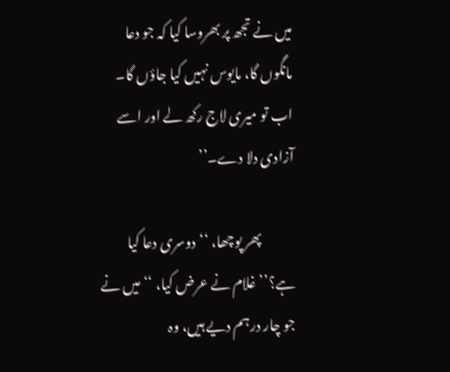میں نے تجھ پر بھروسا کیا کہ جو دعا مانگوں گا، مایوس نہیں کیا جاؤں گا۔ اب تو میری لاج رکھ لے اور اسے آزادی دلا دے۔’’

            پھر پوچھا، ‘‘دوسری دعا کیا ہے؟’’غلام نے عرض کیا، ‘‘میں نے جو چار درہم دیے ہیں، وہ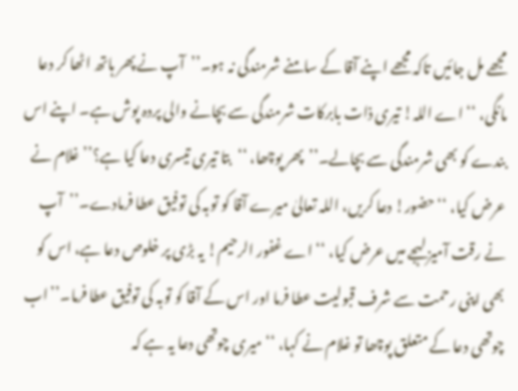مجھے مل جائیں تاکہ مجھے اپنے آقا کے سامنے شرمندگی نہ ہو۔’’آپ نے پھر ہاتھ اٹھا کر دعا مانگی، ‘‘اے اللہ! تیری ذات بابرکات شرمندگی سے بچانے والی پردہ پوش ہے۔ اپنے اس بندے کو بھی شرمندگی سے بچالے۔’’پھر پوچھا، ‘‘بتا تیری تیسری دعا کیا ہے؟’’غلام نے عرض کیا، ‘‘حضور! دعا کریں، اللہ تعالیٰ میرے آقا کو توبہ کی توفیق عطا فرمادے۔’’آپ نے رقت آمیز لہجے میں عرض کیا، ‘‘اے غفور الرحیم! یہ بڑی پر خلوص دعا ہے، اس کو بھی اپنی رحمت سے شرف قبولیت عطا فرما اور اس کے آقا کو توبہ کی توفیق عطا فرما۔’’اب چوتھی دعا کے متعلق پوچھا تو غلام نے کہا، ‘‘میری چوتھی دعا یہ ہے کہ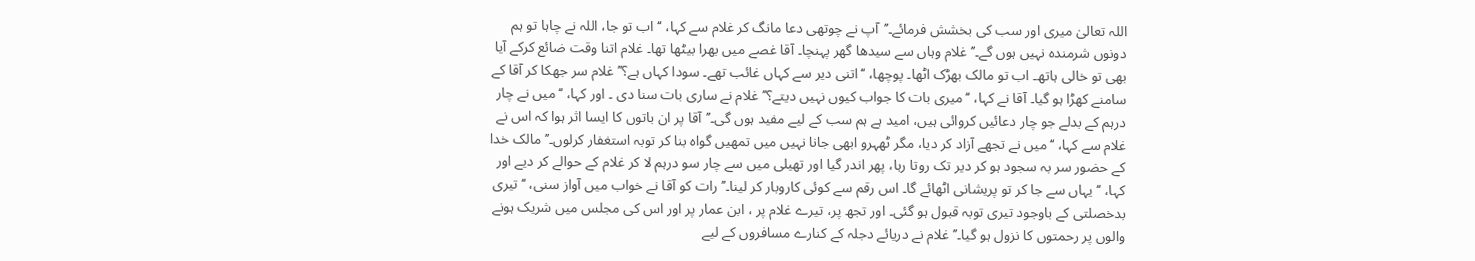اللہ تعالیٰ میری اور سب کی بخشش فرمائے۔’’آپ نے چوتھی دعا مانگ کر غلام سے کہا، ‘‘اب تو جا، اللہ نے چاہا تو ہم دونوں شرمندہ نہیں ہوں گے۔’’غلام وہاں سے سیدھا گھر پہنچا۔ آقا غصے میں بھرا بیٹھا تھا۔ غلام اتنا وقت ضائع کرکے آیا بھی تو خالی ہاتھ۔ اب تو مالک بھڑک اٹھا۔ پوچھا، ‘‘اتنی دیر سے کہاں غائب تھے۔ سودا کہاں ہے؟’’غلام سر جھکا کر آقا کے سامنے کھڑا ہو گیا۔ آقا نے کہا، ‘‘میری بات کا جواب کیوں نہیں دیتے؟’’غلام نے ساری بات سنا دی ۔ اور کہا، ‘‘میں نے چار درہم کے بدلے جو چار دعائیں کروائی ہیں، امید ہے ہم سب کے لیے مفید ہوں گی۔’’آقا پر ان باتوں کا ایسا اثر ہوا کہ اس نے غلام سے کہا، ‘‘میں نے تجھے آزاد کر دیا، مگر ٹھہرو ابھی جانا نہیں میں تمھیں گواہ بنا کر توبہ استغفار کرلوں۔’’ مالک خدا کے حضور سر بہ سجود ہو کر دیر تک روتا رہا، پھر اندر گیا اور تھیلی میں سے چار سو درہم لا کر غلام کے حوالے کر دیے اور کہا، ‘‘یہاں سے جا کر تو پریشانی اٹھائے گا۔ اس رقم سے کوئی کاروبار کر لینا۔’’رات کو آقا نے خواب میں آواز سنی، ‘‘تیری بدخصلتی کے باوجود تیری توبہ قبول ہو گئی۔ اور تجھ پر، تیرے غلام پر ، ابن عمار پر اور اس کی مجلس میں شریک ہونے والوں پر رحمتوں کا نزول ہو گیا۔’’غلام نے دریائے دجلہ کے کنارے مسافروں کے لیے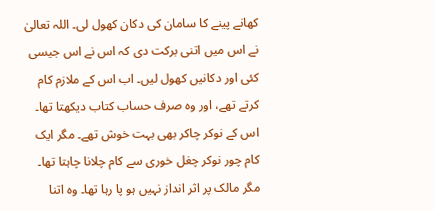کھانے پینے کا سامان کی دکان کھول لی۔ اللہ تعالیٰ نے اس میں اتنی برکت دی کہ اس نے اس جیسی کئی اور دکانیں کھول لیں۔ اب اس کے ملازم کام کرتے تھے، اور وہ صرف حساب کتاب دیکھتا تھا۔ اس کے نوکر چاکر بھی بہت خوش تھے۔ مگر ایک کام چور نوکر چغل خوری سے کام چلانا چاہتا تھا۔ مگر مالک پر اثر انداز نہیں ہو پا رہا تھا۔ وہ اتنا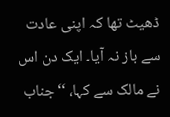ڈھیٹ تھا کہ اپنی عادت سے باز نہ آیا۔ ایک دن اس نے مالک سے کہا، ‘‘جناب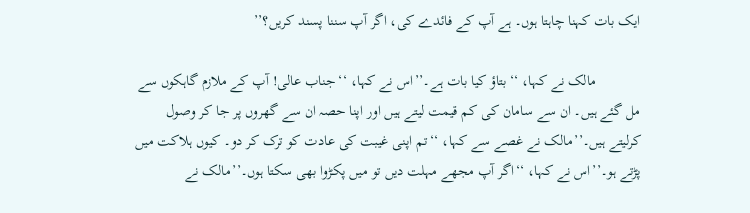ایک بات کہنا چاہتا ہوں۔ ہے آپ کے فائدے کی، اگر آپ سننا پسند کریں؟’’

            مالک نے کہا، ‘‘بتاؤ کیا بات ہے۔’’اس نے کہا، ‘‘جناب عالی! آپ کے ملازم گاہکوں سے مل گئے ہیں۔ ان سے سامان کی کم قیمت لیتے ہیں اور اپنا حصہ ان سے گھروں پر جا کر وصول کرلیتے ہیں۔’’مالک نے غصے سے کہا، ‘‘تم اپنی غیبت کی عادت کو ترک کر دو۔ کیوں ہلاکت میں پڑتے ہو۔’’اس نے کہا، ‘‘اگر آپ مجھے مہلت دیں تو میں پکڑوا بھی سکتا ہوں۔’’مالک نے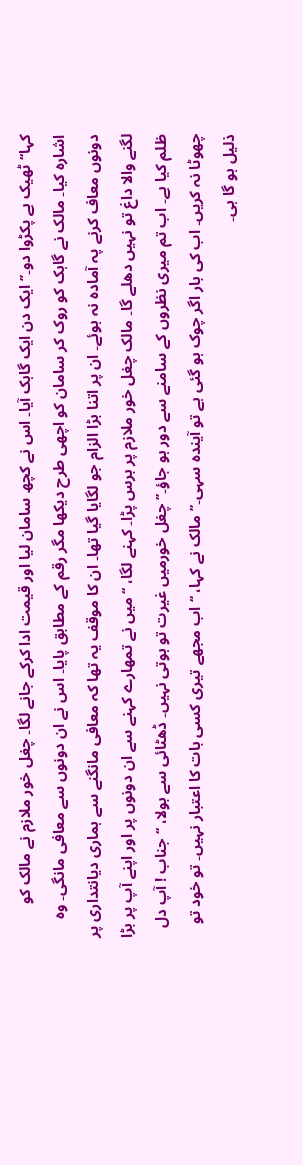کہا‘‘ٹھیک ہے پکڑوا دو۔’’ایک دن ایک گاہک آیا۔ اس نے کچھ سامان لیا اور قیمت ادا کرکے جانے لگا۔ چغل خور ملازم نے مالک کو اشارہ کیا۔ مالک نے گاہک کو روک کر سامان کو اچھی طرح دیکھا مگر رقم کے مطابق پایا۔ اس نے ان دونوں سے معافی مانگی۔ وہ دونوں معاف کرنے پہ آمادہ نہ ہوئے۔ ان پر اتنا بڑا الزام جو لگایا گیا تھا۔ ان کا موقف یہ تھا کہ معافی مانگنے سے ہماری دیانتداری پر لگنے والا داغ تو نہیں دھلے گا۔ مالک چغل خور ملازم پر برس پڑا۔ کہنے لگا، ‘‘میں نے تمھارے کہنے سے ان دونوں پر اور اپنے آپ پر بڑا ظلم کیا ہے۔ اب تم میری نظروں کے سامنے سے دور ہو جاؤ۔’’چغل خورمیں غیرت تو ہوتی نہیں۔ ڈھٹائی سے بولا، ‘‘جناب ! آپ دل چھوٹا نہ کریں۔ اب کی بار اگر چوک ہو گئی ہے تو آیندہ سہی۔’’مالک نے کہا، ‘‘اب مجھے تیری کسی بات کا اعتبار نہیں۔ تو خود تو ذلیل ہو گا ہی۔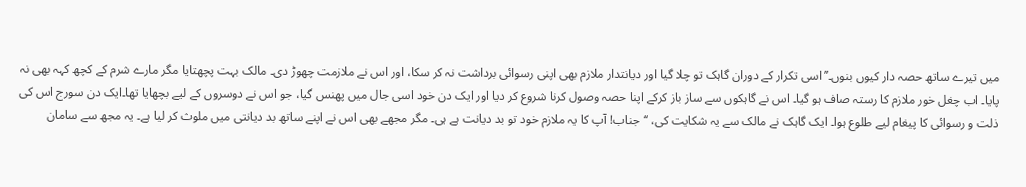میں تیرے ساتھ حصہ دار کیوں بنوں۔’’اسی تکرار کے دوران گاہک تو چلا گیا اور دیانتدار ملازم بھی اپنی رسوائی برداشت نہ کر سکا، اور اس نے ملازمت چھوڑ دی۔ مالک بہت پچھتایا مگر مارے شرم کے کچھ کہہ بھی نہ پایا۔ اب چغل خور ملازم کا رستہ صاف ہو گیا۔ اس نے گاہکوں سے ساز باز کرکے اپنا حصہ وصول کرنا شروع کر دیا اور ایک دن خود اسی جال میں پھنس گیا، جو اس نے دوسروں کے لیے بچھایا تھا۔ایک دن سورج اس کی ذلت و رسوائی کا پیغام لیے طلوع ہوا۔ ایک گاہک نے مالک سے یہ شکایت کی، ‘‘جناب! آپ کا یہ ملازم خود تو بد دیانت ہے ہی۔ مگر مجھے بھی اس نے اپنے ساتھ بد دیانتی میں ملوث کر لیا ہے۔ یہ مجھ سے سامان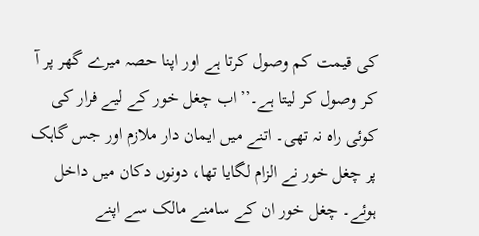کی قیمت کم وصول کرتا ہے اور اپنا حصہ میرے گھر پر آ کر وصول کر لیتا ہے۔’’اب چغل خور کے لیے فرار کی کوئی راہ نہ تھی۔ اتنے میں ایمان دار ملازم اور جس گاہک پر چغل خور نے الزام لگایا تھا، دونوں دکان میں داخل ہوئے۔ چغل خور ان کے سامنے مالک سے اپنے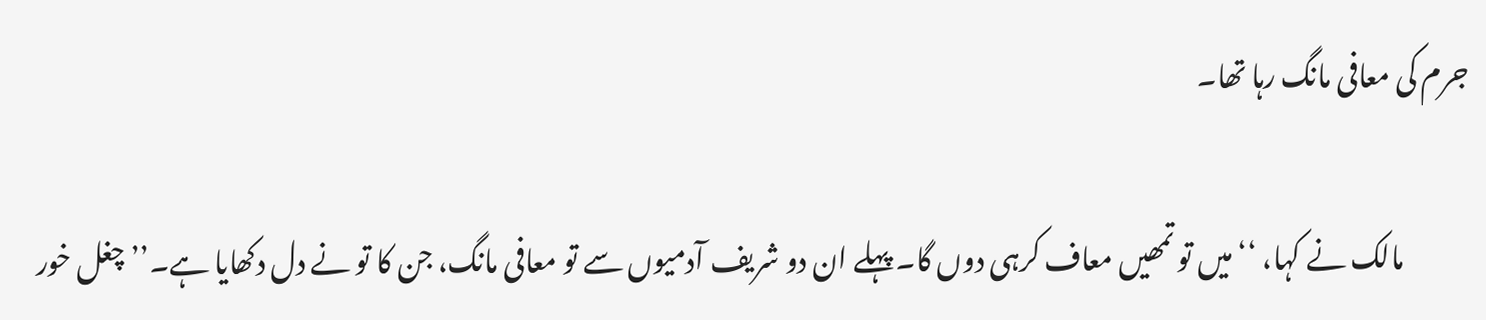جرم کی معافی مانگ رہا تھا۔

            مالک نے کہا، ‘‘میں تو تمھیں معاف کرہی دوں گا۔ پہلے ان دو شریف آدمیوں سے تو معافی مانگ، جن کا تو نے دل دکھایا ہے۔’’چغل خور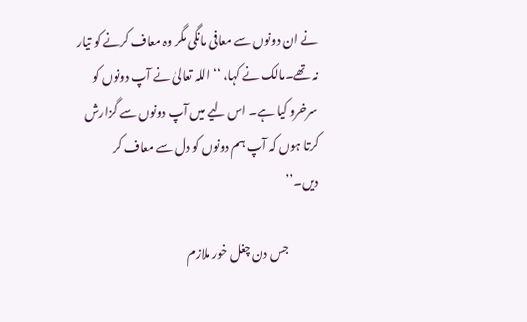نے ان دونوں سے معافی مانگی مگر وہ معاف کرنے کو تیار نہ تھے۔مالک نے کہا، ‘‘اللہ تعالیٰ نے آپ دونوں کو سرخرو کیا ہے۔ اس لیے میں آپ دونوں سے گزارش کرتا ہوں کہ آپ ہم دونوں کو دل سے معاف کر دیں۔’’

             جس دن چغل خور ملازم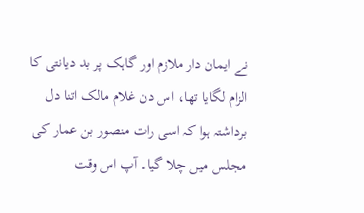نے ایمان دار ملازم اور گاہک پر بد دیانتی کا الزام لگایا تھا، اس دن غلام مالک اتنا دل برداشتہ ہوا کہ اسی رات منصور بن عمار کی مجلس میں چلا گیا۔ آپ اس وقت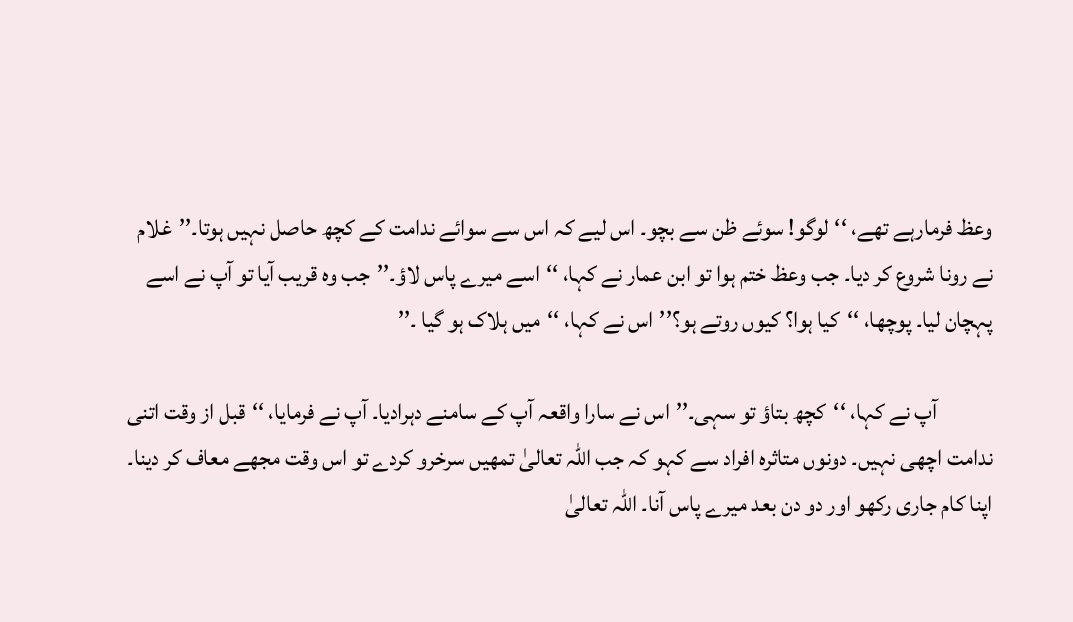وعظ فرمارہے تھے، ‘‘لوگو! سوئے ظن سے بچو۔ اس لیے کہ اس سے سوائے ندامت کے کچھ حاصل نہیں ہوتا۔’’غلام نے رونا شروع کر دیا۔ جب وعظ ختم ہوا تو ابن عمار نے کہا، ‘‘اسے میرے پاس لاؤ۔’’جب وہ قریب آیا تو آپ نے اسے پہچان لیا۔ پوچھا، ‘‘کیا ہوا؟ کیوں روتے ہو؟’’اس نے کہا، ‘‘میں ہلاک ہو گیا ۔’’

            آپ نے کہا، ‘‘کچھ بتاؤ تو سہی۔’’اس نے سارا واقعہ آپ کے سامنے دہرادیا۔ آپ نے فرمایا، ‘‘قبل از وقت اتنی ندامت اچھی نہیں۔ دونوں متاثرہ افراد سے کہو کہ جب اللہ تعالیٰ تمھیں سرخرو کردے تو اس وقت مجھے معاف کر دینا۔ اپنا کام جاری رکھو اور دو دن بعد میرے پاس آنا۔ اللہ تعالیٰ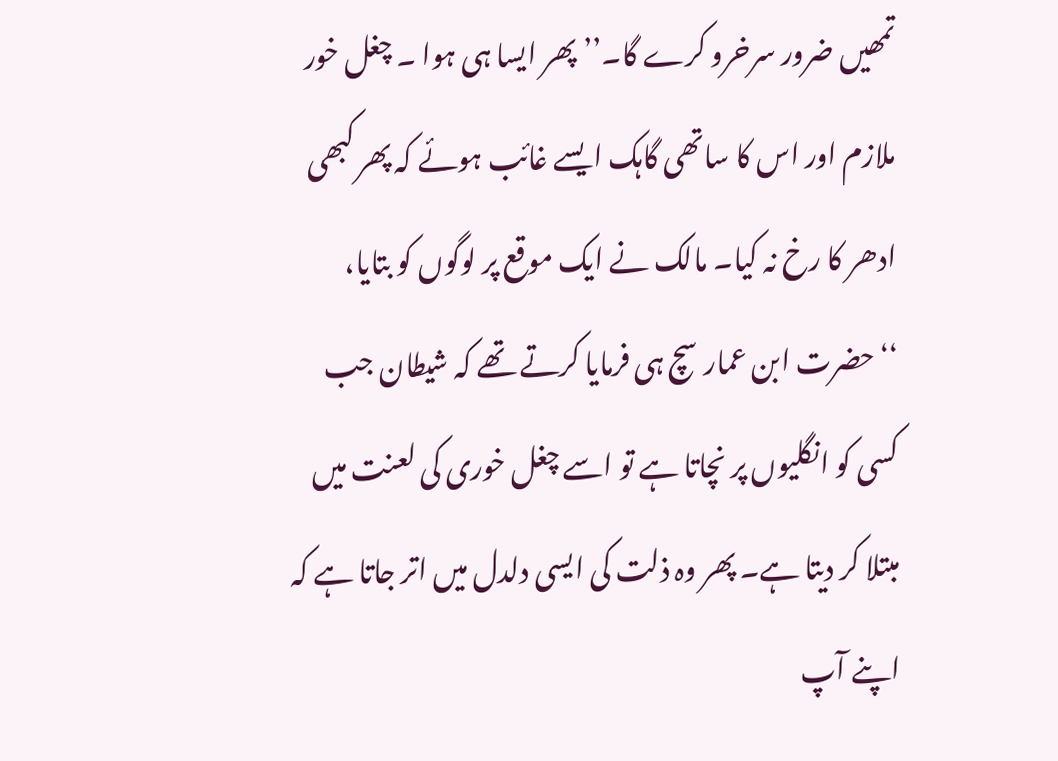تمھیں ضرور سرخرو کرے گا۔’’پھر ایسا ہی ہوا ۔ چغل خور ملازم اور اس کا ساتھی گاہک ایسے غائب ہوئے کہ پھر کبھی ادھر کا رخ نہ کیا۔ مالک نے ایک موقع پر لوگوں کو بتایا، ‘‘حضرت ابن عمار سچ ہی فرمایا کرتے تھے کہ شیطان جب کسی کو انگلیوں پر نچاتا ہے تو اسے چغل خوری کی لعنت میں مبتلا کر دیتا ہے۔ پھر وہ ذلت کی ایسی دلدل میں اتر جاتا ہے کہ اپنے آپ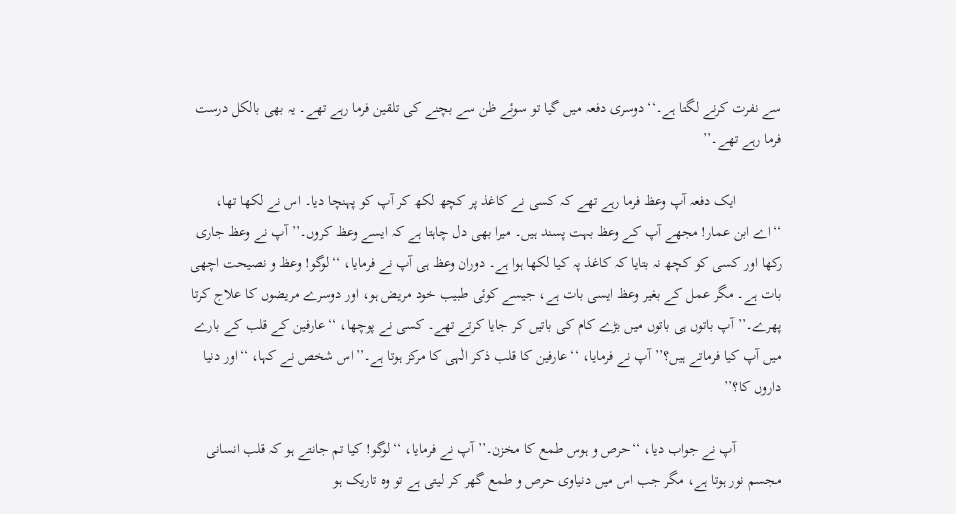سے نفرت کرنے لگتا ہے۔‘‘دوسری دفعہ میں گیا تو سوئے ظن سے بچنے کی تلقین فرما رہے تھے۔ یہ بھی بالکل درست فرما رہے تھے۔’’

            ایک دفعہ آپ وعظ فرما رہے تھے کہ کسی نے کاغذ پر کچھ لکھ کر آپ کو پہنچا دیا۔ اس نے لکھا تھا، ‘‘اے ابن عمار! مجھے آپ کے وعظ بہت پسند ہیں۔ میرا بھی دل چاہتا ہے کہ ایسے وعظ کروں۔’’آپ نے وعظ جاری رکھا اور کسی کو کچھ نہ بتایا کہ کاغذ پہ کیا لکھا ہوا ہے۔ دوران وعظ ہی آپ نے فرمایا، ‘‘لوگو! وعظ و نصیحت اچھی بات ہے۔ مگر عمل کے بغیر وعظ ایسی بات ہے، جیسے کوئی طبیب خود مریض ہو، اور دوسرے مریضوں کا علاج کرتا پھرے۔’’آپ باتوں ہی باتوں میں بڑے کام کی باتیں کر جایا کرتے تھے۔ کسی نے پوچھا، ‘‘عارفین کے قلب کے بارے میں آپ کیا فرماتے ہیں؟’’آپ نے فرمایا، ‘‘عارفین کا قلب ذکر الٰہی کا مرکز ہوتا ہے۔’’اس شخص نے کہا، ‘‘اور دنیا داروں کا؟’’

            آپ نے جواب دیا، ‘‘حرص و ہوس طمع کا مخزن۔’’آپ نے فرمایا، ‘‘لوگو! کیا تم جانتے ہو کہ قلب انسانی مجسم نور ہوتا ہے، مگر جب اس میں دنیاوی حرص و طمع گھر کر لیتی ہے تو وہ تاریک ہو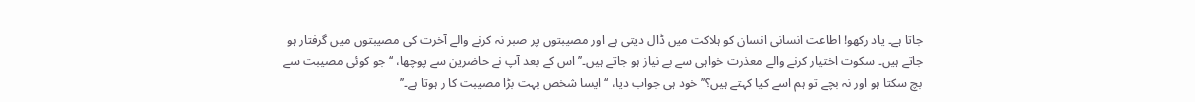جاتا ہے۔ یاد رکھو! اطاعت انسانی انسان کو ہلاکت میں ڈال دیتی ہے اور مصیبتوں پر صبر نہ کرنے والے آخرت کی مصیبتوں میں گرفتار ہو جاتے ہیں۔ سکوت اختیار کرنے والے معذرت خواہی سے بے نیاز ہو جاتے ہیں۔’’اس کے بعد آپ نے حاضرین سے پوچھا، ‘‘جو کوئی مصیبت سے بچ سکتا ہو اور نہ بچے تو ہم اسے کیا کہتے ہیں؟’’ خود ہی جواب دیا، ‘‘ایسا شخص بہت بڑا مصیبت کا ر ہوتا ہے۔’’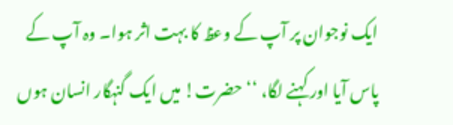ایک نوجوان پر آپ کے وعظ کا بہت اثر ہوا۔ وہ آپ کے پاس آیا اور کہنے لگا، ‘‘حضرت! میں ایک گنہگار انسان ہوں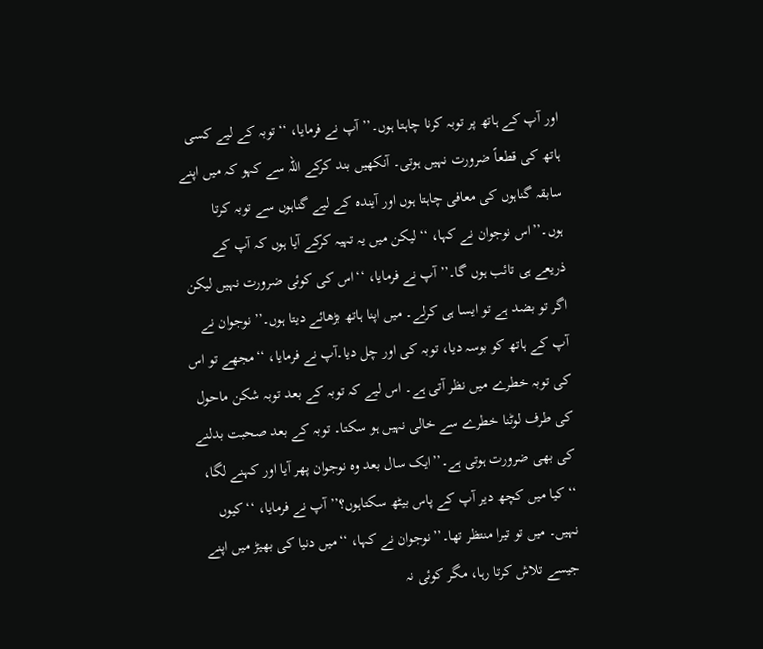اور آپ کے ہاتھ پر توبہ کرنا چاہتا ہوں۔’’آپ نے فرمایا، ‘‘توبہ کے لیے کسی ہاتھ کی قطعاً ضرورت نہیں ہوتی۔ آنکھیں بند کرکے اللہ سے کہو کہ میں اپنے سابقہ گناہوں کی معافی چاہتا ہوں اور آیندہ کے لیے گناہوں سے توبہ کرتا ہوں۔’’اس نوجوان نے کہا، ‘‘لیکن میں یہ تہیہ کرکے آیا ہوں کہ آپ کے ذریعے ہی تائب ہوں گا۔’’آپ نے فرمایا، ‘‘اس کی کوئی ضرورت نہیں لیکن اگر تو بضد ہے تو ایسا ہی کرلے۔ میں اپنا ہاتھ بڑھائے دیتا ہوں۔’’نوجوان نے آپ کے ہاتھ کو بوسہ دیا، توبہ کی اور چل دیا۔آپ نے فرمایا، ‘‘مجھے تو اس کی توبہ خطرے میں نظر آتی ہے۔ اس لیے کہ توبہ کے بعد توبہ شکن ماحول کی طرف لوٹنا خطرے سے خالی نہیں ہو سکتا۔ توبہ کے بعد صحبت بدلنے کی بھی ضرورت ہوتی ہے۔’’ایک سال بعد وہ نوجوان پھر آیا اور کہنے لگا، ‘‘کیا میں کچھ دیر آپ کے پاس بیٹھ سکتاہوں؟’’آپ نے فرمایا، ‘‘کیوں نہیں۔ میں تو تیرا منتظر تھا۔’’نوجوان نے کہا، ‘‘میں دنیا کی بھیڑ میں اپنے جیسے تلاش کرتا رہا، مگر کوئی نہ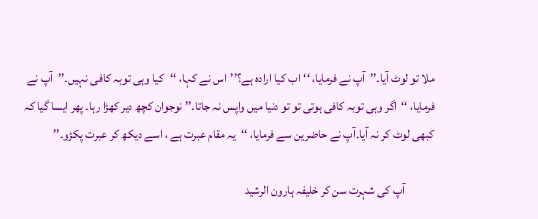ملا تو لوٹ آیا۔’’آپ نے فرمایا، ‘‘اب کیا ارادہ ہے؟’’اس نے کہا، ‘‘کیا وہی توبہ کافی نہیں۔’’آپ نے فرمایا، ‘‘اگر وہی توبہ کافی ہوتی تو تو دنیا میں واپس نہ جاتا۔’’ نوجوان کچھ دیر کھڑا رہا۔ پھر ایسا گیا کہ کبھی لوٹ کر نہ آیا۔آپ نے حاضرین سے فرمایا، ‘‘یہ مقام عبرت ہے ، اسے دیکھ کر عبرت پکڑو۔’’

            آپ کی شہرت سن کر خلیفہ ہارون الرشید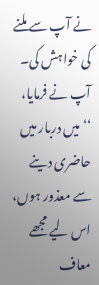نے آپ سے ملنے کی خواہش کی۔ آپ نے فرمایا، ‘‘میں دربار میں حاضری دینے سے معذور ہوں، اس لیے مجھے معاف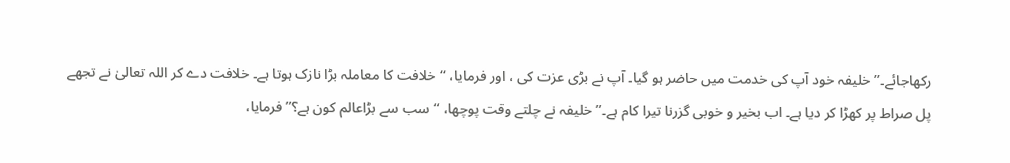رکھاجائے۔’’خلیفہ خود آپ کی خدمت میں حاضر ہو گیا۔ آپ نے بڑی عزت کی ، اور فرمایا، ‘‘خلافت کا معاملہ بڑا نازک ہوتا ہے۔ خلافت دے کر اللہ تعالیٰ نے تجھے پل صراط پر کھڑا کر دیا ہے۔ اب بخیر و خوبی گزرنا تیرا کام ہے۔’’خلیفہ نے چلتے وقت پوچھا، ‘‘سب سے بڑاعالم کون ہے؟’’فرمایا،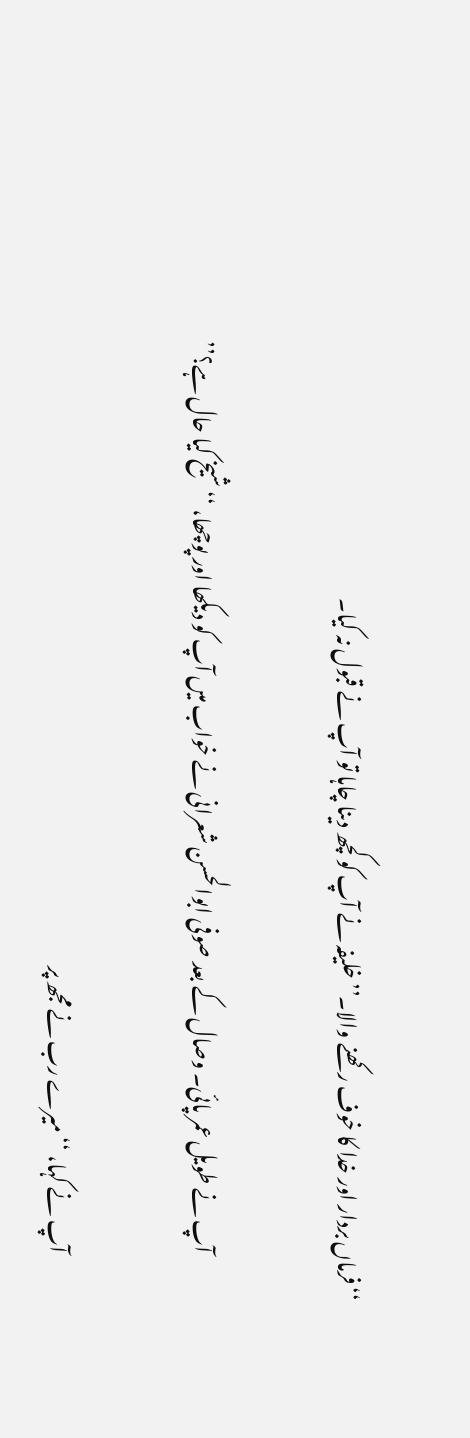‘‘فرماں بردار اور خدا کا خوف رکھنے والا۔’’ خلیفہ نے آپ کو کچھ دینا چاہا تو آپ نے قبول نہ کیا۔

            آپ نے طویل عمر پائی۔ وصال کے بعد صوفی ابوالحسن شعرانی نے خواب میں آپ کو دیکھا اور پوچھا، ‘‘شیخ کیا حال ہے؟’’

            آپ نے کہا، ‘‘میرے رب نے مجھ پر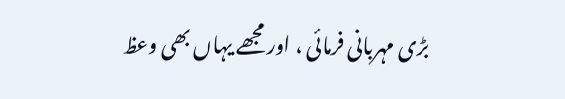بڑی مہربانی فرمائی ، اور مجھے یہاں بھی وعظ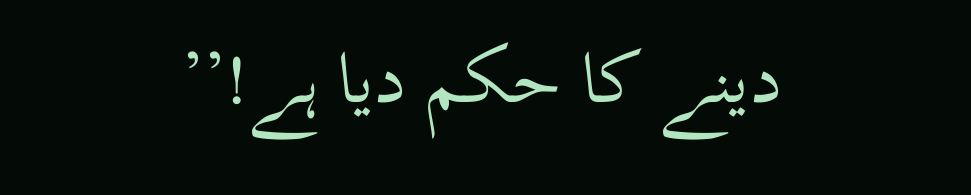دینے کا حکم دیا ہے!’’